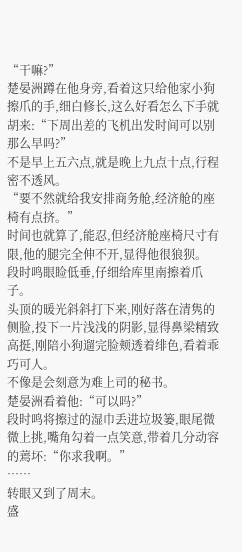“干嘛?”
楚晏洲蹲在他身旁,看着这只给他家小狗擦爪的手,细白修长,这么好看怎么下手就胡来:“下周出差的飞机出发时间可以别那么早吗?”
不是早上五六点,就是晚上九点十点,行程密不透风。
“要不然就给我安排商务舱,经济舱的座椅有点挤。”
时间也就算了,能忍,但经济舱座椅尺寸有限,他的腿完全伸不开,显得他很狼狈。
段时鸣眼睑低垂,仔细给库里南擦着爪子。
头顶的暖光斜斜打下来,刚好落在清隽的侧脸,投下一片浅浅的阴影,显得鼻梁精致高挺,刚陪小狗遛完脸颊透着绯色,看着乖巧可人。
不像是会刻意为难上司的秘书。
楚晏洲看着他:“可以吗?”
段时鸣将擦过的湿巾丢进垃圾篓,眼尾微微上挑,嘴角勾着一点笑意,带着几分动容的蔫坏:“你求我啊。”
……
转眼又到了周末。
盛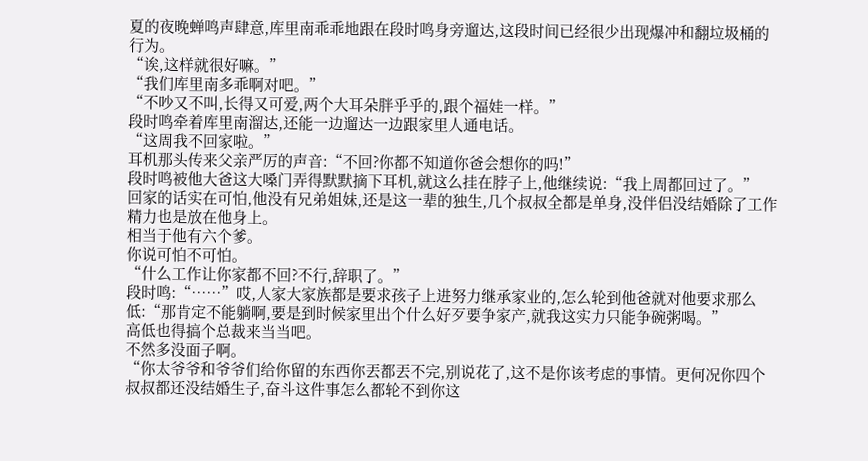夏的夜晚蝉鸣声肆意,库里南乖乖地跟在段时鸣身旁遛达,这段时间已经很少出现爆冲和翻垃圾桶的行为。
“诶,这样就很好嘛。”
“我们库里南多乖啊对吧。”
“不吵又不叫,长得又可爱,两个大耳朵胖乎乎的,跟个福娃一样。”
段时鸣牵着库里南溜达,还能一边遛达一边跟家里人通电话。
“这周我不回家啦。”
耳机那头传来父亲严厉的声音:“不回?你都不知道你爸会想你的吗!”
段时鸣被他大爸这大嗓门弄得默默摘下耳机,就这么挂在脖子上,他继续说:“我上周都回过了。”
回家的话实在可怕,他没有兄弟姐妹,还是这一辈的独生,几个叔叔全都是单身,没伴侣没结婚除了工作精力也是放在他身上。
相当于他有六个爹。
你说可怕不可怕。
“什么工作让你家都不回?不行,辞职了。”
段时鸣:“……”哎,人家大家族都是要求孩子上进努力继承家业的,怎么轮到他爸就对他要求那么低:“那肯定不能躺啊,要是到时候家里出个什么好歹要争家产,就我这实力只能争碗粥喝。”
高低也得搞个总裁来当当吧。
不然多没面子啊。
“你太爷爷和爷爷们给你留的东西你丟都丟不完,别说花了,这不是你该考虑的事情。更何况你四个叔叔都还没结婚生子,奋斗这件事怎么都轮不到你这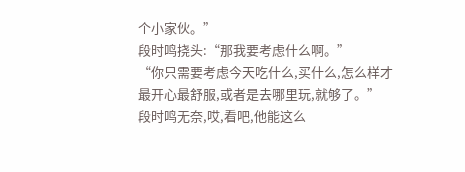个小家伙。”
段时鸣挠头:“那我要考虑什么啊。”
“你只需要考虑今天吃什么,买什么,怎么样才最开心最舒服,或者是去哪里玩,就够了。”
段时鸣无奈,哎,看吧,他能这么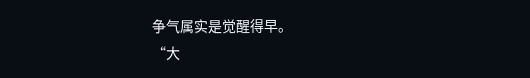争气属实是觉醒得早。
“大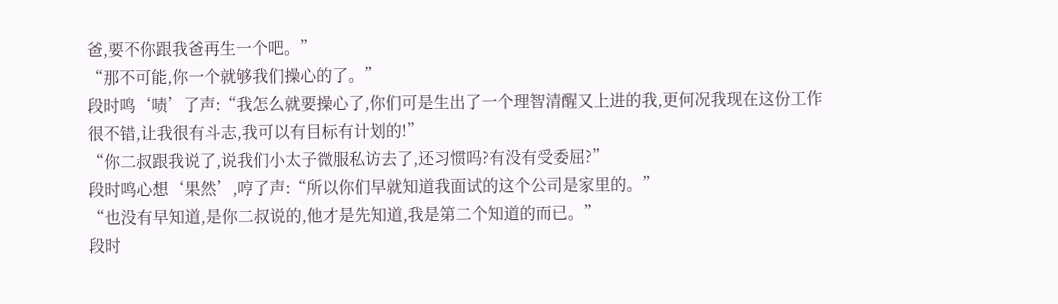爸,要不你跟我爸再生一个吧。”
“那不可能,你一个就够我们操心的了。”
段时鸣‘啧’了声:“我怎么就要操心了,你们可是生出了一个理智清醒又上进的我,更何况我现在这份工作很不错,让我很有斗志,我可以有目标有计划的!”
“你二叔跟我说了,说我们小太子微服私访去了,还习惯吗?有没有受委屈?”
段时鸣心想‘果然’,哼了声:“所以你们早就知道我面试的这个公司是家里的。”
“也没有早知道,是你二叔说的,他才是先知道,我是第二个知道的而已。”
段时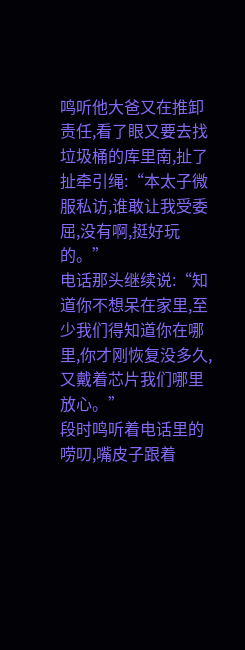鸣听他大爸又在推卸责任,看了眼又要去找垃圾桶的库里南,扯了扯牵引绳:“本太子微服私访,谁敢让我受委屈,没有啊,挺好玩的。”
电话那头继续说:“知道你不想呆在家里,至少我们得知道你在哪里,你才刚恢复没多久,又戴着芯片我们哪里放心。”
段时鸣听着电话里的唠叨,嘴皮子跟着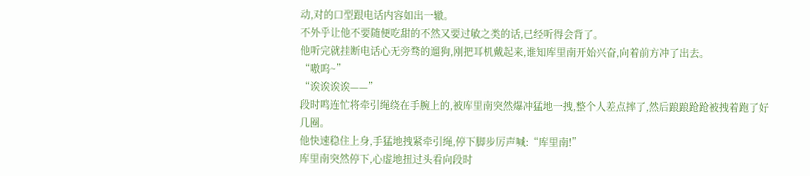动,对的口型跟电话内容如出一辙。
不外乎让他不要随便吃甜的不然又要过敏之类的话,已经听得会背了。
他听完就挂断电话心无旁骛的遛狗,刚把耳机戴起来,谁知库里南开始兴奋,向着前方冲了出去。
“嗷呜~”
“诶诶诶诶——”
段时鸣连忙将牵引绳绕在手腕上的,被库里南突然爆冲猛地一拽,整个人差点摔了,然后踉踉跄跄被拽着跑了好几圈。
他快速稳住上身,手猛地拽紧牵引绳,停下脚步厉声喊:“库里南!”
库里南突然停下,心虚地扭过头看向段时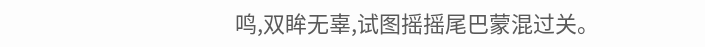鸣,双眸无辜,试图摇摇尾巴蒙混过关。